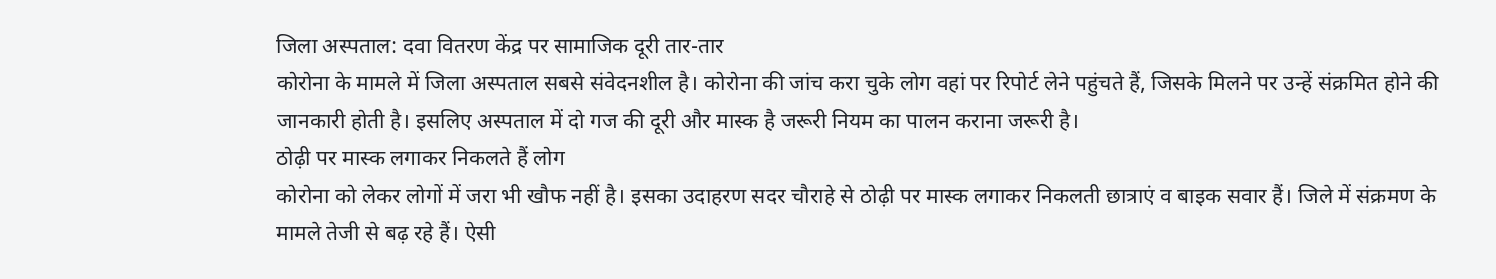जिला अस्पताल: दवा वितरण केंद्र पर सामाजिक दूरी तार-तार
कोरोना के मामले में जिला अस्पताल सबसे संवेदनशील है। कोरोना की जांच करा चुके लोग वहां पर रिपोर्ट लेने पहुंचते हैं, जिसके मिलने पर उन्हें संक्रमित होने की जानकारी होती है। इसलिए अस्पताल में दो गज की दूरी और मास्क है जरूरी नियम का पालन कराना जरूरी है।
ठोढ़ी पर मास्क लगाकर निकलते हैं लोग
कोरोना को लेकर लोगों में जरा भी खौफ नहीं है। इसका उदाहरण सदर चौराहे से ठोढ़ी पर मास्क लगाकर निकलती छात्राएं व बाइक सवार हैं। जिले में संक्रमण के मामले तेजी से बढ़ रहे हैं। ऐसी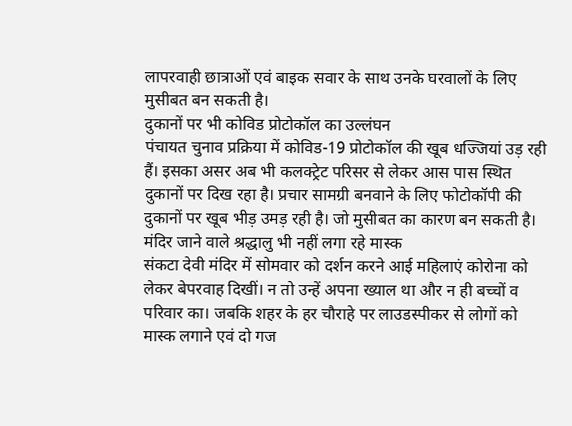लापरवाही छात्राओं एवं बाइक सवार के साथ उनके घरवालों के लिए मुसीबत बन सकती है।
दुकानों पर भी कोविड प्रोटोकॉल का उल्लंघन
पंचायत चुनाव प्रक्रिया में कोविड-19 प्रोटोकॉल की खूब धज्जियां उड़ रही हैं। इसका असर अब भी कलक्ट्रेट परिसर से लेकर आस पास स्थित दुकानों पर दिख रहा है। प्रचार सामग्री बनवाने के लिए फोटोकॉपी की दुकानों पर खूब भीड़ उमड़ रही है। जो मुसीबत का कारण बन सकती है।
मंदिर जाने वाले श्रद्धालु भी नहीं लगा रहे मास्क
संकटा देवी मंदिर में सोमवार को दर्शन करने आई महिलाएं कोरोना को लेकर बेपरवाह दिखीं। न तो उन्हें अपना ख्याल था और न ही बच्चों व परिवार का। जबकि शहर के हर चौराहे पर लाउडस्पीकर से लोगों को मास्क लगाने एवं दो गज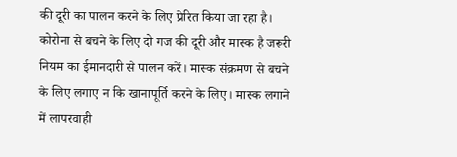की दूरी का पालन करने के लिए प्रेरित किया जा रहा है।
कोरोना से बचने के लिए दो गज की दूरी और मास्क है जरूरी नियम का ईमानदारी से पालन करें। मास्क संक्रमण से बचने के लिए लगाए न कि खानापूर्ति करने के लिए। मास्क लगाने में लापरवाही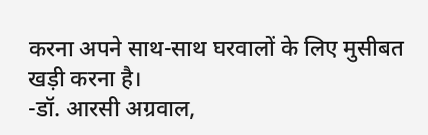करना अपने साथ-साथ घरवालों के लिए मुसीबत खड़ी करना है।
-डॉ. आरसी अग्रवाल,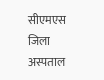सीएमएस जिला अस्पताल